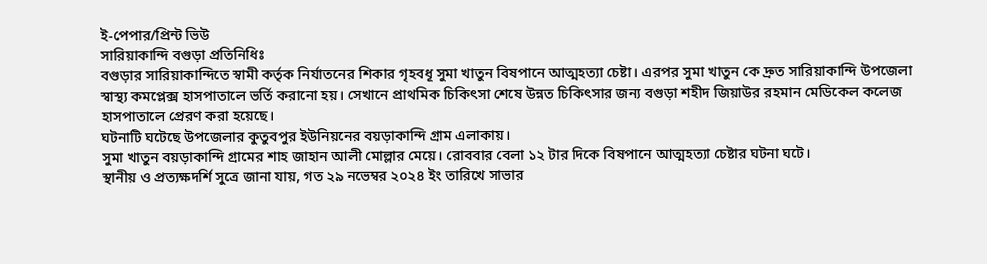ই-পেপার/প্রিন্ট ভিউ
সারিয়াকান্দি বগুড়া প্রতিনিধিঃ
বগুড়ার সারিয়াকান্দিতে স্বামী কর্তৃক নির্যাতনের শিকার গৃহবধূ সুমা খাতুন বিষপানে আত্মহত্যা চেষ্টা। এরপর সুমা খাতুন কে দ্রুত সারিয়াকান্দি উপজেলা স্বাস্থ্য কমপ্লেক্স হাসপাতালে ভর্তি করানো হয়। সেখানে প্রাথমিক চিকিৎসা শেষে উন্নত চিকিৎসার জন্য বগুড়া শহীদ জিয়াউর রহমান মেডিকেল কলেজ হাসপাতালে প্রেরণ করা হয়েছে।
ঘটনাটি ঘটেছে উপজেলার কুতুবপুর ইউনিয়নের বয়ড়াকান্দি গ্রাম এলাকায়।
সুমা খাতুন বয়ড়াকান্দি গ্রামের শাহ জাহান আলী মোল্লার মেয়ে। রোববার বেলা ১২ টার দিকে বিষপানে আত্মহত্যা চেষ্টার ঘটনা ঘটে।
স্থানীয় ও প্রত্যক্ষদর্শি সুত্রে জানা যায়, গত ২৯ নভেম্বর ২০২৪ ইং তারিখে সাভার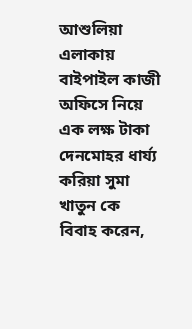আশুলিয়া এলাকায় বাইপাইল কাজী অফিসে নিয়ে এক লক্ষ টাকা দেনমোহর ধার্য্য করিয়া সুমা খাতুন কে বিবাহ করেন,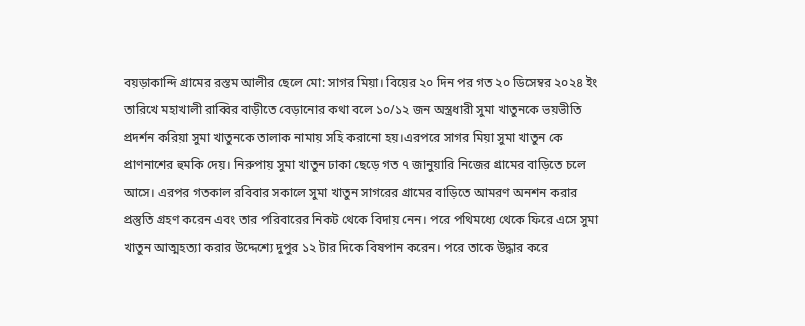বয়ড়াকান্দি গ্রামের রস্তম আলীর ছেলে মো: সাগর মিয়া। বিয়ের ২০ দিন পর গত ২০ ডিসেম্বর ২০২৪ ইং তারিখে মহাখালী রাব্বির বাড়ীতে বেড়ানোর কথা বলে ১০/১২ জন অস্ত্রধারী সুমা খাতুনকে ভয়ভীতি প্রদর্শন করিয়া সুমা খাতুনকে তালাক নামায় সহি করানো হয়।এরপরে সাগর মিয়া সুমা খাতুন কে প্রাণনাশের হুমকি দেয়। নিরুপায় সুমা খাতুন ঢাকা ছেড়ে গত ৭ জানুয়ারি নিজের গ্রামের বাড়িতে চলে আসে। এরপর গতকাল রবিবার সকালে সুমা খাতুন সাগরের গ্রামের বাড়িতে আমরণ অনশন করার প্রস্তুতি গ্রহণ করেন এবং তার পরিবারের নিকট থেকে বিদায় নেন। পরে পথিমধ্যে থেকে ফিরে এসে সুমা খাতুন আত্মহত্যা করার উদ্দেশ্যে দুপুর ১২ টার দিকে বিষপান করেন। পরে তাকে উদ্ধার করে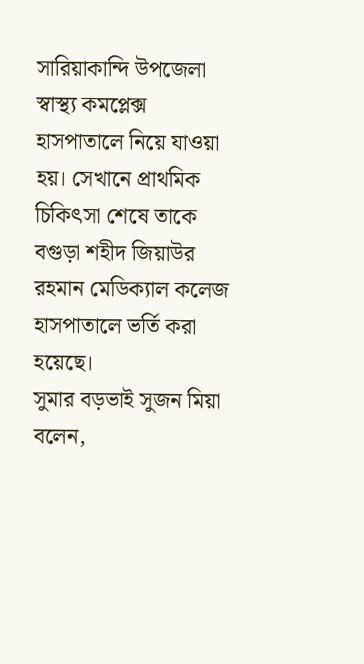সারিয়াকান্দি উপজেলা স্বাস্থ্য কমপ্লেক্স হাসপাতালে নিয়ে যাওয়া হয়। সেখানে প্রাথমিক চিকিৎসা শেষে তাকে বগুড়া শহীদ জিয়াউর রহমান মেডিক্যাল কলেজ হাসপাতালে ভর্তি করা হয়েছে।
সুমার বড়ভাই সুজন মিয়া বলেন,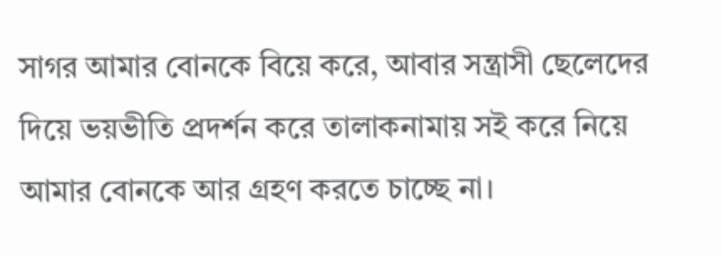সাগর আমার বোনকে বিয়ে করে, আবার সন্ত্রাসী ছেলেদের দিয়ে ভয়ভীতি প্রদর্শন করে তালাকনামায় সই করে নিয়ে আমার বোনকে আর গ্রহণ করতে চাচ্ছে না।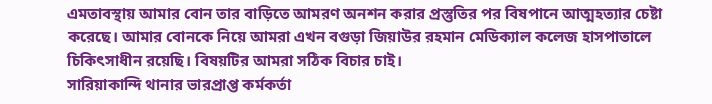এমতাবস্থায় আমার বোন তার বাড়িতে আমরণ অনশন করার প্রস্তুতির পর বিষপানে আত্মহত্যার চেষ্টা করেছে। আমার বোনকে নিয়ে আমরা এখন বগুড়া জিয়াউর রহমান মেডিক্যাল কলেজ হাসপাতালে চিকিৎসাধীন রয়েছি। বিষয়টির আমরা সঠিক বিচার চাই।
সারিয়াকান্দি থানার ভারপ্রাপ্ত কর্মকর্তা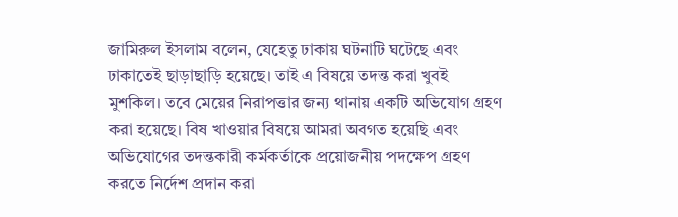জামিরুল ইসলাম বলেন, যেহেতু ঢাকায় ঘটনাটি ঘটেছে এবং ঢাকাতেই ছাড়াছাড়ি হয়েছে। তাই এ বিষয়ে তদন্ত করা খুবই মুশকিল। তবে মেয়ের নিরাপত্তার জন্য থানায় একটি অভিযোগ গ্রহণ করা হয়েছে। বিষ খাওয়ার বিষয়ে আমরা অবগত হয়েছি এবং অভিযোগের তদন্তকারী কর্মকর্তাকে প্রয়োজনীয় পদক্ষেপ গ্রহণ করতে নির্দেশ প্রদান করা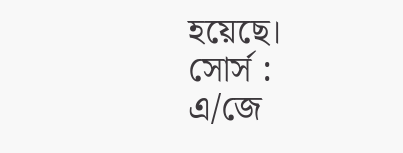হয়েছে।
সোর্স :
এ/জে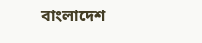বাংলাদেশ